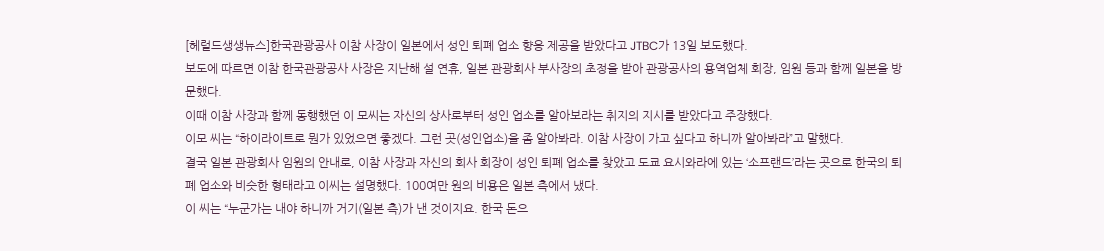[헤럴드생생뉴스]한국관광공사 이참 사장이 일본에서 성인 퇴폐 업소 향응 제공을 받았다고 JTBC가 13일 보도했다.
보도에 따르면 이참 한국관광공사 사장은 지난해 설 연휴, 일본 관광회사 부사장의 초정을 받아 관광공사의 용역업체 회장, 임원 등과 함께 일본을 방문했다.
이때 이참 사장과 함께 동행했던 이 모씨는 자신의 상사로부터 성인 업소를 알아보라는 취지의 지시를 받았다고 주장했다.
이모 씨는 “하이라이트로 뭔가 있었으면 좋겠다. 그런 곳(성인업소)을 좀 알아봐라. 이참 사장이 가고 싶다고 하니까 알아봐라”고 말했다.
결국 일본 관광회사 임원의 안내로, 이참 사장과 자신의 회사 회장이 성인 퇴폐 업소를 찾았고 도쿄 요시와라에 있는 ‘소프랜드’라는 곳으로 한국의 퇴폐 업소와 비슷한 형태라고 이씨는 설명했다. 100여만 원의 비용은 일본 측에서 냈다.
이 씨는 “누군가는 내야 하니까 거기(일본 측)가 낸 것이지요. 한국 돈으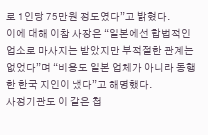로 1인당 75만원 정도였다”고 밝혔다.
이에 대해 이참 사장은 “일본에선 합법적인 업소로 마사지는 받았지만 부적절한 관계는 없었다”며 “비용도 일본 업체가 아니라 동행한 한국 지인이 냈다”고 해명했다.
사정기관도 이 같은 첩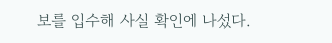보를 입수해 사실 확인에 나섰다.